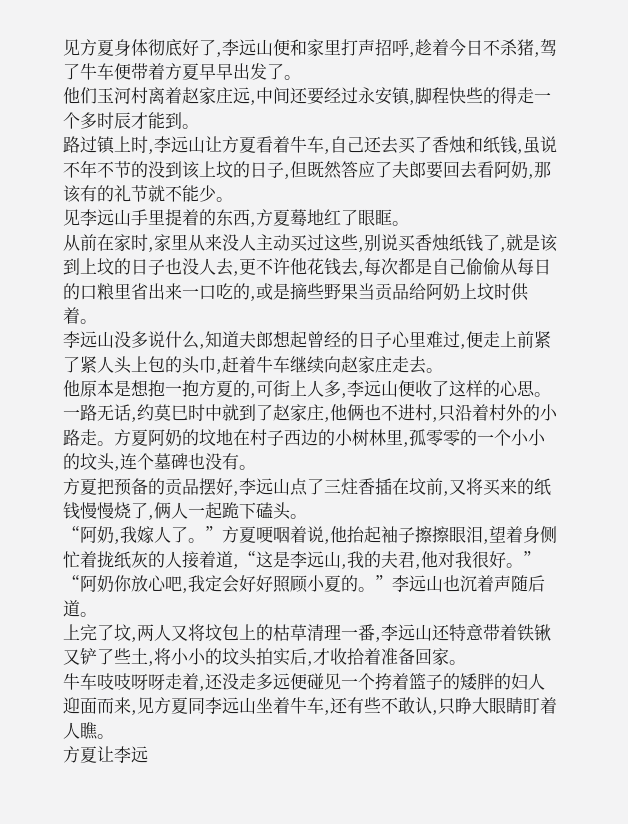见方夏身体彻底好了,李远山便和家里打声招呼,趁着今日不杀猪,驾了牛车便带着方夏早早出发了。
他们玉河村离着赵家庄远,中间还要经过永安镇,脚程快些的得走一个多时辰才能到。
路过镇上时,李远山让方夏看着牛车,自己还去买了香烛和纸钱,虽说不年不节的没到该上坟的日子,但既然答应了夫郎要回去看阿奶,那该有的礼节就不能少。
见李远山手里提着的东西,方夏蓦地红了眼眶。
从前在家时,家里从来没人主动买过这些,别说买香烛纸钱了,就是该到上坟的日子也没人去,更不许他花钱去,每次都是自己偷偷从每日的口粮里省出来一口吃的,或是摘些野果当贡品给阿奶上坟时供着。
李远山没多说什么,知道夫郎想起曾经的日子心里难过,便走上前紧了紧人头上包的头巾,赶着牛车继续向赵家庄走去。
他原本是想抱一抱方夏的,可街上人多,李远山便收了这样的心思。
一路无话,约莫巳时中就到了赵家庄,他俩也不进村,只沿着村外的小路走。方夏阿奶的坟地在村子西边的小树林里,孤零零的一个小小的坟头,连个墓碑也没有。
方夏把预备的贡品摆好,李远山点了三炷香插在坟前,又将买来的纸钱慢慢烧了,俩人一起跪下磕头。
“阿奶,我嫁人了。”方夏哽咽着说,他抬起袖子擦擦眼泪,望着身侧忙着拢纸灰的人接着道,“这是李远山,我的夫君,他对我很好。”
“阿奶你放心吧,我定会好好照顾小夏的。”李远山也沉着声随后道。
上完了坟,两人又将坟包上的枯草清理一番,李远山还特意带着铁锹又铲了些土,将小小的坟头拍实后,才收拾着准备回家。
牛车吱吱呀呀走着,还没走多远便碰见一个挎着篮子的矮胖的妇人迎面而来,见方夏同李远山坐着牛车,还有些不敢认,只睁大眼睛盯着人瞧。
方夏让李远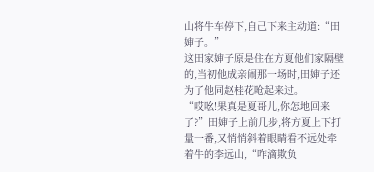山将牛车停下,自己下来主动道:“田婶子。”
这田家婶子原是住在方夏他们家隔壁的,当初他成亲闹那一场时,田婶子还为了他同赵桂花呛起来过。
“哎吆!果真是夏哥儿,你怎地回来了?”田婶子上前几步,将方夏上下打量一番,又悄悄斜着眼睛看不远处牵着牛的李远山,“咋滴欺负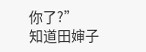你了?”
知道田婶子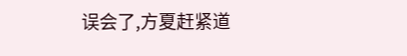误会了,方夏赶紧道